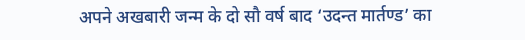अपने अखबारी जन्म के दो सौ वर्ष बाद ‘उदन्त मार्तण्ड’ का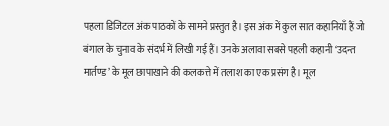पहला डिजिटल अंक पाठकों के सामने प्रस्तुत है। इस अंक में कुल सात कहानियाँ हैं जो बंगाल के चुनाव के संदर्भ में लिखी गई हैं। उनके अलावा सबसे पहली कहानी ‘उदन्त मार्तण्ड’ के मूल छापाखाने की कलकत्ते में तलाश का एक प्रसंग है। मूल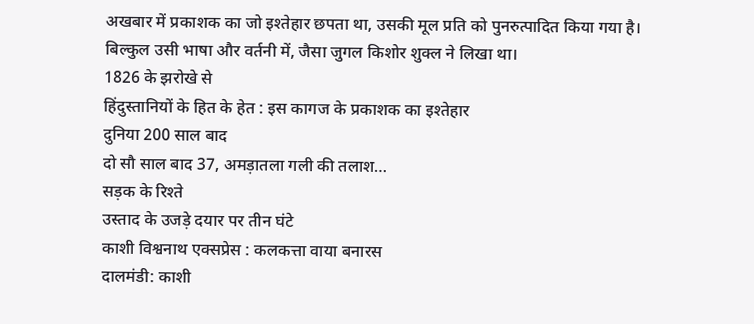अखबार में प्रकाशक का जो इश्तेहार छपता था, उसकी मूल प्रति को पुनरुत्पादित किया गया है। बिल्कुल उसी भाषा और वर्तनी में, जैसा जुगल किशोर शुक्ल ने लिखा था।
1826 के झरोखे से
हिंदुस्तानियों के हित के हेत : इस कागज के प्रकाशक का इश्तेहार
दुनिया 200 साल बाद
दो सौ साल बाद 37, अमड़ातला गली की तलाश…
सड़क के रिश्ते
उस्ताद के उजड़े दयार पर तीन घंटे
काशी विश्वनाथ एक्सप्रेस : कलकत्ता वाया बनारस
दालमंडी: काशी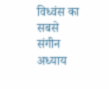विध्वंस का सबसे संगीन अध्याय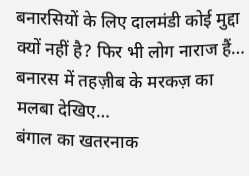बनारसियों के लिए दालमंडी कोई मुद्दा क्यों नहीं है? फिर भी लोग नाराज हैं…
बनारस में तहज़ीब के मरकज़ का मलबा देखिए…
बंगाल का खतरनाक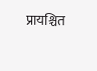प्रायश्चित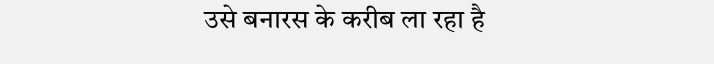उसे बनारस के करीब ला रहा है